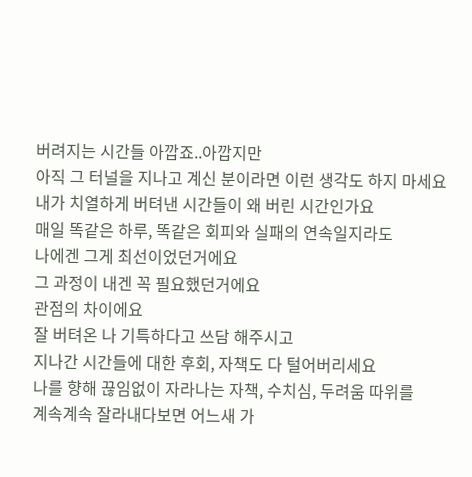버려지는 시간들 아깝죠..아깝지만
아직 그 터널을 지나고 계신 분이라면 이런 생각도 하지 마세요
내가 치열하게 버텨낸 시간들이 왜 버린 시간인가요
매일 똑같은 하루, 똑같은 회피와 실패의 연속일지라도
나에겐 그게 최선이었던거에요
그 과정이 내겐 꼭 필요했던거에요
관점의 차이에요
잘 버텨온 나 기특하다고 쓰담 해주시고
지나간 시간들에 대한 후회, 자책도 다 털어버리세요
나를 향해 끊임없이 자라나는 자책, 수치심, 두려움 따위를
계속계속 잘라내다보면 어느새 가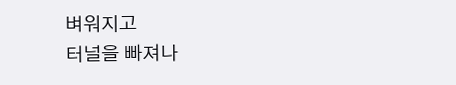벼워지고
터널을 빠져나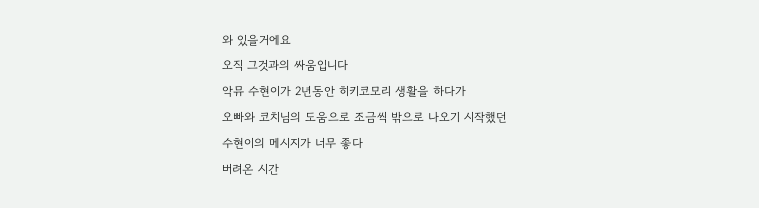와 있을거에요
오직 그것과의 싸움입니다
악뮤 수현이가 2년동안 히키코모리 생활을 하다가
오빠와 코치님의 도움으로 조금씩 밖으로 나오기 시작했던
수현이의 메시지가 너무 좋다
버려온 시간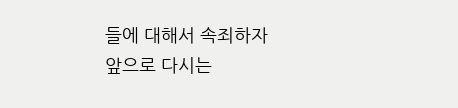들에 대해서 속죄하자
앞으로 다시는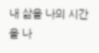내 삶을 나의 시간을 나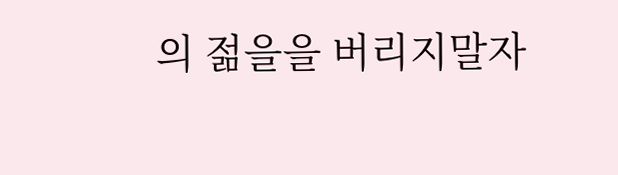의 젊을을 버리지말자